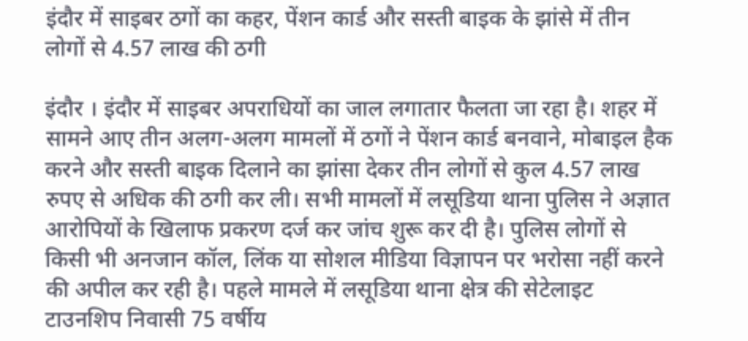इंदौर में साइबर ठगों का कहर, पेंशन कार्ड और सस्ती बाइक के झांसे में तीन लोगों से 4.57 लाख की ठगी

इंदौर । इंदौर में साइबर अपराधियों का जाल लगातार फैलता जा रहा है। शहर में सामने आए तीन अलग-अलग मामलों में ठगों ने पेंशन कार्ड बनवाने, मोबाइल हैक करने और सस्ती बाइक दिलाने का झांसा देकर तीन लोगों से कुल 4.57 लाख रुपए से अधिक की ठगी कर ली। सभी मामलों में लसूडिया थाना पुलिस ने अज्ञात आरोपियों के खिलाफ प्रकरण दर्ज कर जांच शुरू कर दी है। पुलिस लोगों से किसी भी अनजान कॉल, लिंक या सोशल मीडिया विज्ञापन पर भरोसा नहीं करने की अपील कर रही है। पहले मामले में लसूडिया थाना क्षेत्र की सेटेलाइट टाउनशिप निवासी 75 वर्षीय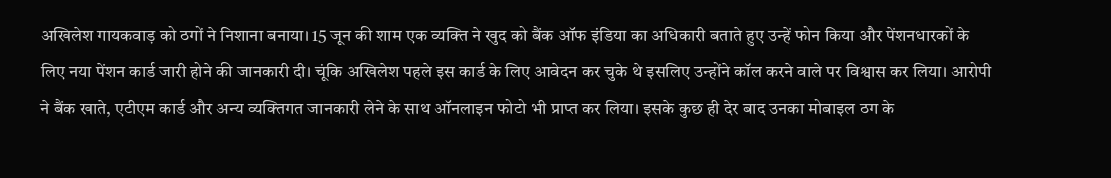अखिलेश गायकवाड़ को ठगों ने निशाना बनाया। 15 जून की शाम एक व्यक्ति ने खुद को बैंक ऑफ इंडिया का अधिकारी बताते हुए उन्हें फोन किया और पेंशनधारकों के लिए नया पेंशन कार्ड जारी होने की जानकारी दी। चूंकि अखिलेश पहले इस कार्ड के लिए आवेदन कर चुके थे इसलिए उन्होंने कॉल करने वाले पर विश्वास कर लिया। आरोपी ने बैंक खाते, एटीएम कार्ड और अन्य व्यक्तिगत जानकारी लेने के साथ ऑनलाइन फोटो भी प्राप्त कर लिया। इसके कुछ ही देर बाद उनका मोबाइल ठग के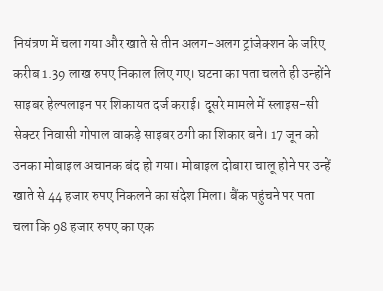नियंत्रण में चला गया और खाते से तीन अलग-अलग ट्रांजेक्शन के जरिए करीब 1.39 लाख रुपए निकाल लिए गए। घटना का पता चलते ही उन्होंने साइबर हेल्पलाइन पर शिकायत दर्ज कराई। दूसरे मामले में स्लाइस-सी सेक्टर निवासी गोपाल वाकड़े साइबर ठगी का शिकार बने। 17 जून को उनका मोबाइल अचानक बंद हो गया। मोबाइल दोबारा चालू होने पर उन्हें खाते से 44 हजार रुपए निकलने का संदेश मिला। बैंक पहुंचने पर पता चला कि 98 हजार रुपए का एक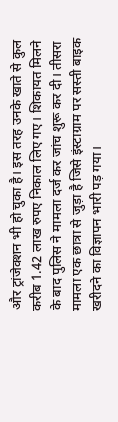और ट्रांजेक्शन भी हो चुका है। इस तरह उनके खाते से कुल करीब 1.42 लाख रुपए निकाल लिए गए। शिकायत मिलने के बाद पुलिस ने मामला दर्ज कर जांच शुरू कर दी। तीसरा मामला एक छात्रा से जुड़ा है जिसे इंस्टाग्राम पर सस्ती बाइक खरीदने का विज्ञापन भारी पड़ गया।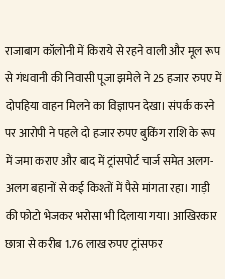राजाबाग कॉलोनी में किराये से रहने वाली और मूल रूप से गंधवानी की निवासी पूजा झमेले ने 25 हजार रुपए में दोपहिया वाहन मिलने का विज्ञापन देखा। संपर्क करने पर आरोपी ने पहले दो हजार रुपए बुकिंग राशि के रूप में जमा कराए और बाद में ट्रांसपोर्ट चार्ज समेत अलग-अलग बहानों से कई किश्तों में पैसे मांगता रहा। गाड़ी की फोटो भेजकर भरोसा भी दिलाया गया। आखिरकार छात्रा से करीब 1.76 लाख रुपए ट्रांसफर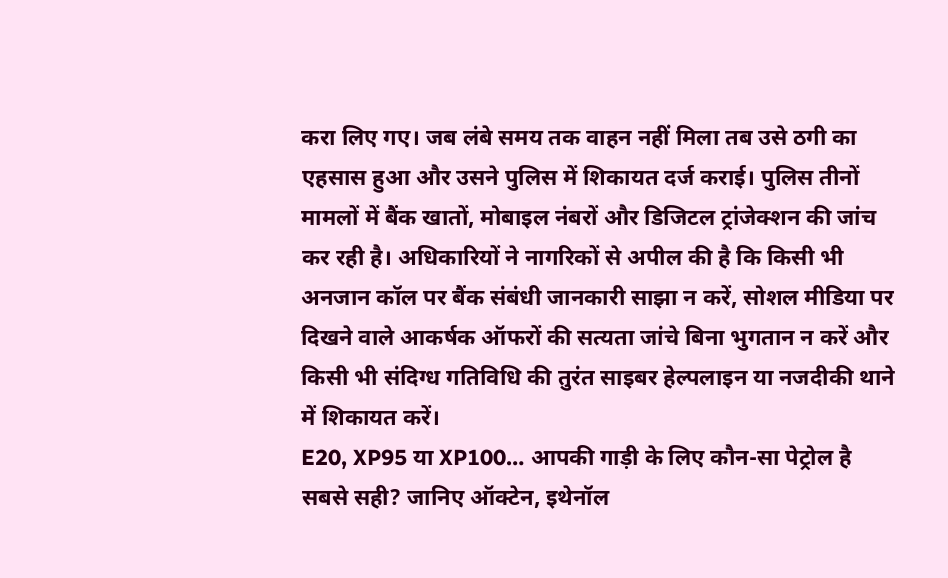करा लिए गए। जब लंबे समय तक वाहन नहीं मिला तब उसे ठगी का एहसास हुआ और उसने पुलिस में शिकायत दर्ज कराई। पुलिस तीनों मामलों में बैंक खातों, मोबाइल नंबरों और डिजिटल ट्रांजेक्शन की जांच कर रही है। अधिकारियों ने नागरिकों से अपील की है कि किसी भी अनजान कॉल पर बैंक संबंधी जानकारी साझा न करें, सोशल मीडिया पर दिखने वाले आकर्षक ऑफरों की सत्यता जांचे बिना भुगतान न करें और किसी भी संदिग्ध गतिविधि की तुरंत साइबर हेल्पलाइन या नजदीकी थाने में शिकायत करें।
E20, XP95 या XP100… आपकी गाड़ी के लिए कौन-सा पेट्रोल है सबसे सही? जानिए ऑक्टेन, इथेनॉल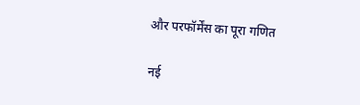और परफॉर्मेंस का पूरा गणित

नई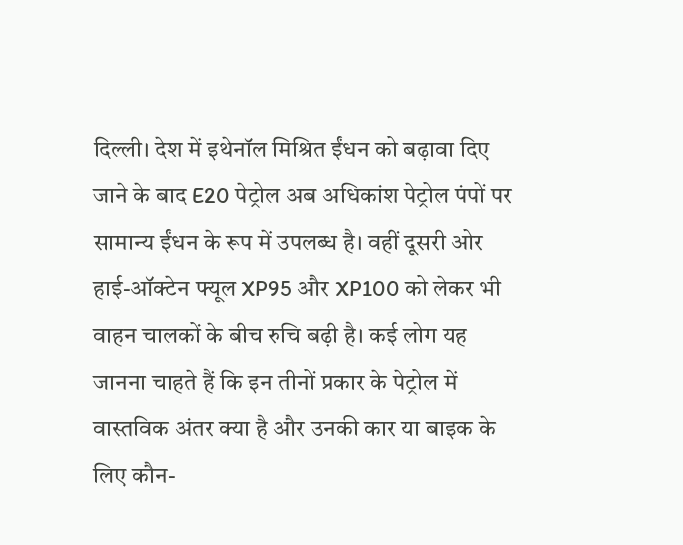दिल्ली। देश में इथेनॉल मिश्रित ईंधन को बढ़ावा दिए जाने के बाद E20 पेट्रोल अब अधिकांश पेट्रोल पंपों पर सामान्य ईंधन के रूप में उपलब्ध है। वहीं दूसरी ओर हाई-ऑक्टेन फ्यूल XP95 और XP100 को लेकर भी वाहन चालकों के बीच रुचि बढ़ी है। कई लोग यह जानना चाहते हैं कि इन तीनों प्रकार के पेट्रोल में वास्तविक अंतर क्या है और उनकी कार या बाइक के लिए कौन-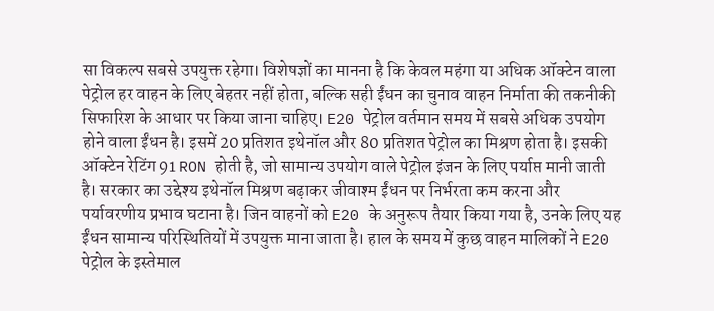सा विकल्प सबसे उपयुक्त रहेगा। विशेषज्ञों का मानना है कि केवल महंगा या अधिक ऑक्टेन वाला पेट्रोल हर वाहन के लिए बेहतर नहीं होता, बल्कि सही ईंधन का चुनाव वाहन निर्माता की तकनीकी सिफारिश के आधार पर किया जाना चाहिए। E20 पेट्रोल वर्तमान समय में सबसे अधिक उपयोग होने वाला ईंधन है। इसमें 20 प्रतिशत इथेनॉल और 80 प्रतिशत पेट्रोल का मिश्रण होता है। इसकी ऑक्टेन रेटिंग 91 RON होती है, जो सामान्य उपयोग वाले पेट्रोल इंजन के लिए पर्याप्त मानी जाती है। सरकार का उद्देश्य इथेनॉल मिश्रण बढ़ाकर जीवाश्म ईंधन पर निर्भरता कम करना और पर्यावरणीय प्रभाव घटाना है। जिन वाहनों को E20 के अनुरूप तैयार किया गया है, उनके लिए यह ईंधन सामान्य परिस्थितियों में उपयुक्त माना जाता है। हाल के समय में कुछ वाहन मालिकों ने E20 पेट्रोल के इस्तेमाल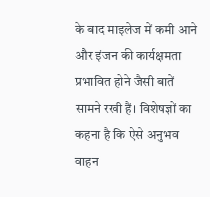के बाद माइलेज में कमी आने और इंजन की कार्यक्षमता प्रभावित होने जैसी बातें सामने रखी हैं। विशेषज्ञों का कहना है कि ऐसे अनुभव वाहन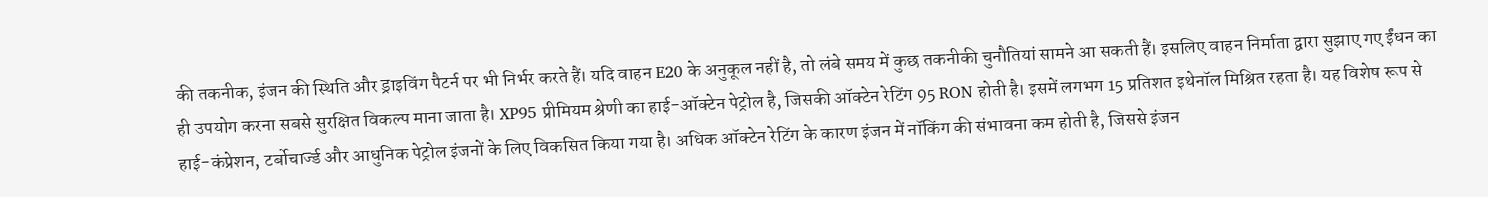की तकनीक, इंजन की स्थिति और ड्राइविंग पैटर्न पर भी निर्भर करते हैं। यदि वाहन E20 के अनुकूल नहीं है, तो लंबे समय में कुछ तकनीकी चुनौतियां सामने आ सकती हैं। इसलिए वाहन निर्माता द्वारा सुझाए गए ईंधन का ही उपयोग करना सबसे सुरक्षित विकल्प माना जाता है। XP95 प्रीमियम श्रेणी का हाई-ऑक्टेन पेट्रोल है, जिसकी ऑक्टेन रेटिंग 95 RON होती है। इसमें लगभग 15 प्रतिशत इथेनॉल मिश्रित रहता है। यह विशेष रूप से हाई-कंप्रेशन, टर्बोचार्ज्ड और आधुनिक पेट्रोल इंजनों के लिए विकसित किया गया है। अधिक ऑक्टेन रेटिंग के कारण इंजन में नॉकिंग की संभावना कम होती है, जिससे इंजन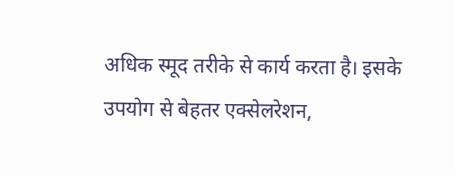अधिक स्मूद तरीके से कार्य करता है। इसके उपयोग से बेहतर एक्सेलरेशन,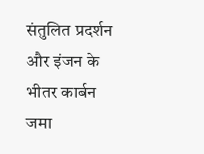संतुलित प्रदर्शन और इंजन के भीतर कार्बन जमा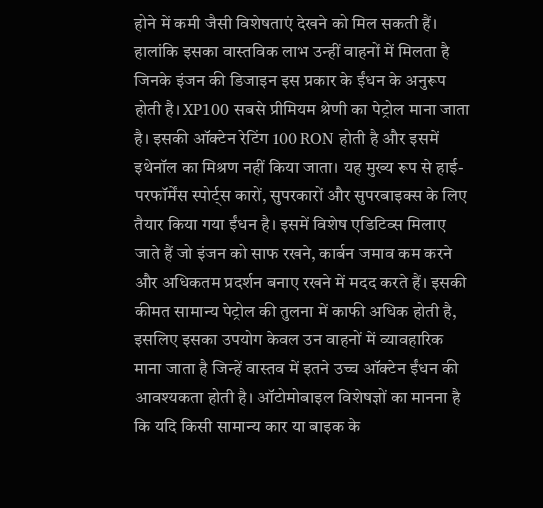होने में कमी जैसी विशेषताएं देखने को मिल सकती हैं। हालांकि इसका वास्तविक लाभ उन्हीं वाहनों में मिलता है जिनके इंजन की डिजाइन इस प्रकार के ईंधन के अनुरूप होती है। XP100 सबसे प्रीमियम श्रेणी का पेट्रोल माना जाता है। इसकी ऑक्टेन रेटिंग 100 RON होती है और इसमें इथेनॉल का मिश्रण नहीं किया जाता। यह मुख्य रूप से हाई-परफॉर्मेंस स्पोर्ट्स कारों, सुपरकारों और सुपरबाइक्स के लिए तैयार किया गया ईंधन है। इसमें विशेष एडिटिव्स मिलाए जाते हैं जो इंजन को साफ रखने, कार्बन जमाव कम करने और अधिकतम प्रदर्शन बनाए रखने में मदद करते हैं। इसकी कीमत सामान्य पेट्रोल की तुलना में काफी अधिक होती है, इसलिए इसका उपयोग केवल उन वाहनों में व्यावहारिक माना जाता है जिन्हें वास्तव में इतने उच्च ऑक्टेन ईंधन की आवश्यकता होती है। ऑटोमोबाइल विशेषज्ञों का मानना है कि यदि किसी सामान्य कार या बाइक के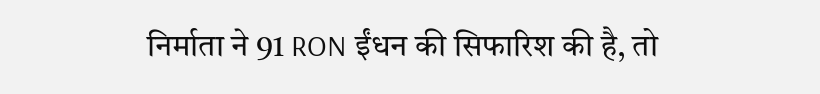निर्माता ने 91 RON ईंधन की सिफारिश की है, तो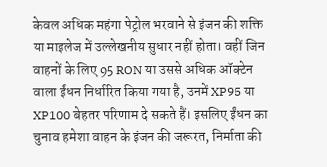केवल अधिक महंगा पेट्रोल भरवाने से इंजन की शक्ति या माइलेज में उल्लेखनीय सुधार नहीं होता। वहीं जिन वाहनों के लिए 95 RON या उससे अधिक ऑक्टेन वाला ईंधन निर्धारित किया गया है, उनमें XP95 या XP100 बेहतर परिणाम दे सकते हैं। इसलिए ईंधन का चुनाव हमेशा वाहन के इंजन की जरूरत, निर्माता की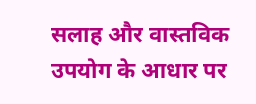सलाह और वास्तविक उपयोग के आधार पर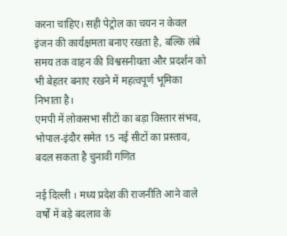करना चाहिए। सही पेट्रोल का चयन न केवल इंजन की कार्यक्षमता बनाए रखता है, बल्कि लंबे समय तक वाहन की विश्वसनीयता और प्रदर्शन को भी बेहतर बनाए रखने में महत्वपूर्ण भूमिका निभाता है।
एमपी में लोकसभा सीटों का बड़ा विस्तार संभव, भोपाल-इंदौर समेत 15 नई सीटों का प्रस्ताव, बदल सकता है चुनावी गणित

नई दिल्ली । मध्य प्रदेश की राजनीति आने वाले वर्षों में बड़े बदलाव के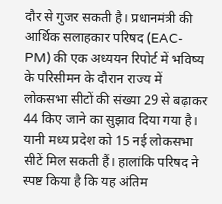दौर से गुजर सकती है। प्रधानमंत्री की आर्थिक सलाहकार परिषद (EAC-PM) की एक अध्ययन रिपोर्ट में भविष्य के परिसीमन के दौरान राज्य में लोकसभा सीटों की संख्या 29 से बढ़ाकर 44 किए जाने का सुझाव दिया गया है। यानी मध्य प्रदेश को 15 नई लोकसभा सीटें मिल सकती हैं। हालांकि परिषद ने स्पष्ट किया है कि यह अंतिम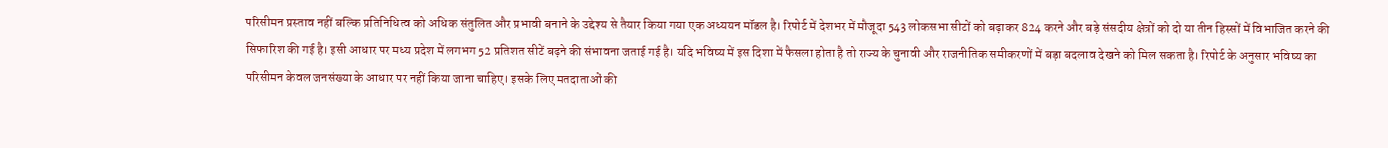परिसीमन प्रस्ताव नहीं बल्कि प्रतिनिधित्व को अधिक संतुलित और प्रभावी बनाने के उद्देश्य से तैयार किया गया एक अध्ययन मॉडल है। रिपोर्ट में देशभर में मौजूदा 543 लोकसभा सीटों को बढ़ाकर 824 करने और बड़े संसदीय क्षेत्रों को दो या तीन हिस्सों में विभाजित करने की सिफारिश की गई है। इसी आधार पर मध्य प्रदेश में लगभग 52 प्रतिशत सीटें बढ़ने की संभावना जताई गई है। यदि भविष्य में इस दिशा में फैसला होता है तो राज्य के चुनावी और राजनीतिक समीकरणों में बड़ा बदलाव देखने को मिल सकता है। रिपोर्ट के अनुसार भविष्य का परिसीमन केवल जनसंख्या के आधार पर नहीं किया जाना चाहिए। इसके लिए मतदाताओं की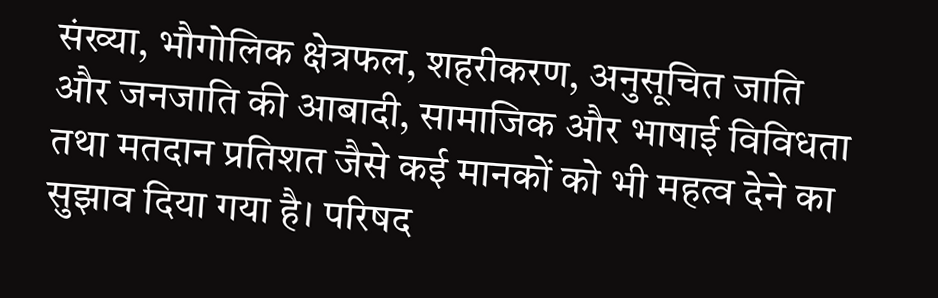संख्या, भौगोलिक क्षेत्रफल, शहरीकरण, अनुसूचित जाति और जनजाति की आबादी, सामाजिक और भाषाई विविधता तथा मतदान प्रतिशत जैसे कई मानकों को भी महत्व देने का सुझाव दिया गया है। परिषद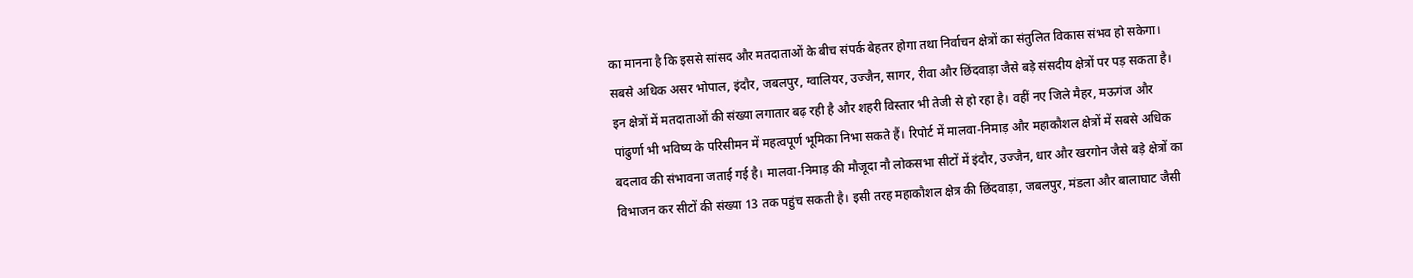का मानना है कि इससे सांसद और मतदाताओं के बीच संपर्क बेहतर होगा तथा निर्वाचन क्षेत्रों का संतुलित विकास संभव हो सकेगा। सबसे अधिक असर भोपाल, इंदौर, जबलपुर, ग्वालियर, उज्जैन, सागर, रीवा और छिंदवाड़ा जैसे बड़े संसदीय क्षेत्रों पर पड़ सकता है। इन क्षेत्रों में मतदाताओं की संख्या लगातार बढ़ रही है और शहरी विस्तार भी तेजी से हो रहा है। वहीं नए जिले मैहर, मऊगंज और पांढुर्णा भी भविष्य के परिसीमन में महत्वपूर्ण भूमिका निभा सकते हैं। रिपोर्ट में मालवा-निमाड़ और महाकौशल क्षेत्रों में सबसे अधिक बदलाव की संभावना जताई गई है। मालवा-निमाड़ की मौजूदा नौ लोकसभा सीटों में इंदौर, उज्जैन, धार और खरगोन जैसे बड़े क्षेत्रों का विभाजन कर सीटों की संख्या 13 तक पहुंच सकती है। इसी तरह महाकौशल क्षेत्र की छिंदवाड़ा, जबलपुर, मंडला और बालाघाट जैसी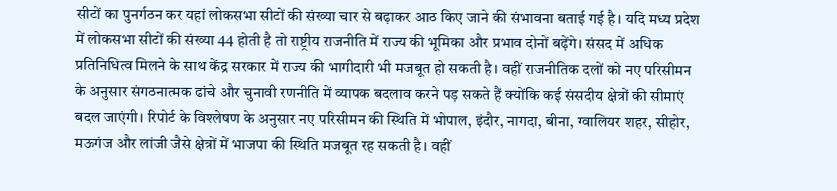सीटों का पुनर्गठन कर यहां लोकसभा सीटों की संख्या चार से बढ़ाकर आठ किए जाने की संभावना बताई गई है। यदि मध्य प्रदेश में लोकसभा सीटों की संख्या 44 होती है तो राष्ट्रीय राजनीति में राज्य की भूमिका और प्रभाव दोनों बढ़ेंगे। संसद में अधिक प्रतिनिधित्व मिलने के साथ केंद्र सरकार में राज्य की भागीदारी भी मजबूत हो सकती है। वहीं राजनीतिक दलों को नए परिसीमन के अनुसार संगठनात्मक ढांचे और चुनावी रणनीति में व्यापक बदलाव करने पड़ सकते हैं क्योंकि कई संसदीय क्षेत्रों की सीमाएं बदल जाएंगी। रिपोर्ट के विश्लेषण के अनुसार नए परिसीमन की स्थिति में भोपाल, इंदौर, नागदा, बीना, ग्वालियर शहर, सीहोर, मऊगंज और लांजी जैसे क्षेत्रों में भाजपा की स्थिति मजबूत रह सकती है। वहीं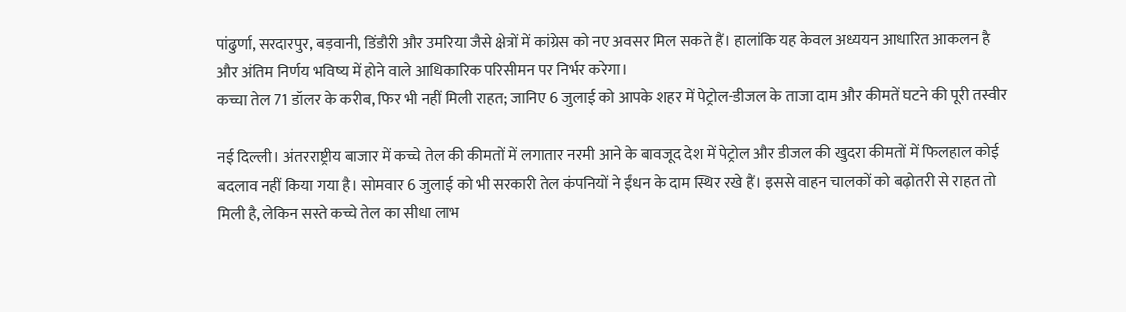पांढुर्णा, सरदारपुर, बड़वानी, डिंडौरी और उमरिया जैसे क्षेत्रों में कांग्रेस को नए अवसर मिल सकते हैं। हालांकि यह केवल अध्ययन आधारित आकलन है और अंतिम निर्णय भविष्य में होने वाले आधिकारिक परिसीमन पर निर्भर करेगा।
कच्चा तेल 71 डॉलर के करीब, फिर भी नहीं मिली राहत; जानिए 6 जुलाई को आपके शहर में पेट्रोल-डीजल के ताजा दाम और कीमतें घटने की पूरी तस्वीर

नई दिल्ली। अंतरराष्ट्रीय बाजार में कच्चे तेल की कीमतों में लगातार नरमी आने के बावजूद देश में पेट्रोल और डीजल की खुदरा कीमतों में फिलहाल कोई बदलाव नहीं किया गया है। सोमवार 6 जुलाई को भी सरकारी तेल कंपनियों ने ईंधन के दाम स्थिर रखे हैं। इससे वाहन चालकों को बढ़ोतरी से राहत तो मिली है, लेकिन सस्ते कच्चे तेल का सीधा लाभ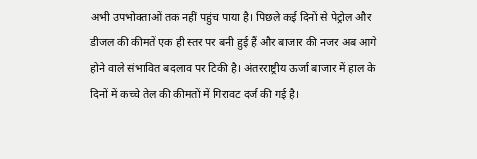अभी उपभोक्ताओं तक नहीं पहुंच पाया है। पिछले कई दिनों से पेट्रोल और डीजल की कीमतें एक ही स्तर पर बनी हुई हैं और बाजार की नजर अब आगे होने वाले संभावित बदलाव पर टिकी है। अंतरराष्ट्रीय ऊर्जा बाजार में हाल के दिनों में कच्चे तेल की कीमतों में गिरावट दर्ज की गई है।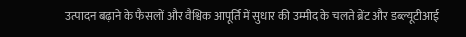उत्पादन बढ़ाने के फैसलों और वैश्विक आपूर्ति में सुधार की उम्मीद के चलते ब्रेंट और डब्ल्यूटीआई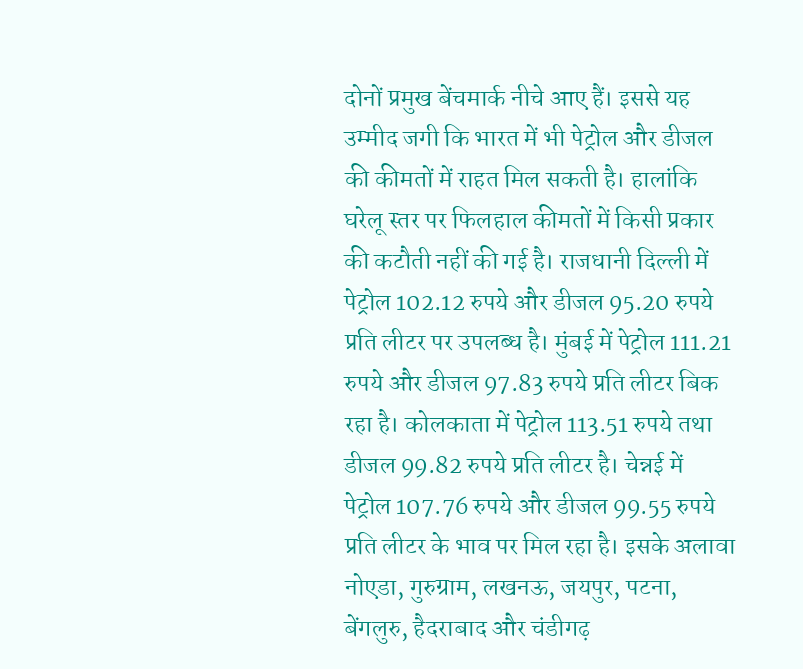दोनों प्रमुख बेंचमार्क नीचे आए हैं। इससे यह उम्मीद जगी कि भारत में भी पेट्रोल और डीजल की कीमतों में राहत मिल सकती है। हालांकि घरेलू स्तर पर फिलहाल कीमतों में किसी प्रकार की कटौती नहीं की गई है। राजधानी दिल्ली में पेट्रोल 102.12 रुपये और डीजल 95.20 रुपये प्रति लीटर पर उपलब्ध है। मुंबई में पेट्रोल 111.21 रुपये और डीजल 97.83 रुपये प्रति लीटर बिक रहा है। कोलकाता में पेट्रोल 113.51 रुपये तथा डीजल 99.82 रुपये प्रति लीटर है। चेन्नई में पेट्रोल 107.76 रुपये और डीजल 99.55 रुपये प्रति लीटर के भाव पर मिल रहा है। इसके अलावा नोएडा, गुरुग्राम, लखनऊ, जयपुर, पटना, बेंगलुरु, हैदराबाद और चंडीगढ़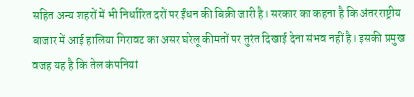सहित अन्य शहरों में भी निर्धारित दरों पर ईंधन की बिक्री जारी है। सरकार का कहना है कि अंतरराष्ट्रीय बाजार में आई हालिया गिरावट का असर घरेलू कीमतों पर तुरंत दिखाई देना संभव नहीं है। इसकी प्रमुख वजह यह है कि तेल कंपनियां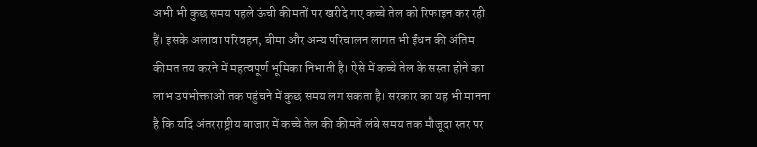अभी भी कुछ समय पहले ऊंची कीमतों पर खरीदे गए कच्चे तेल को रिफाइन कर रही हैं। इसके अलावा परिवहन, बीमा और अन्य परिचालन लागत भी ईंधन की अंतिम कीमत तय करने में महत्वपूर्ण भूमिका निभाती है। ऐसे में कच्चे तेल के सस्ता होने का लाभ उपभोक्ताओं तक पहुंचने में कुछ समय लग सकता है। सरकार का यह भी मानना है कि यदि अंतरराष्ट्रीय बाजार में कच्चे तेल की कीमतें लंबे समय तक मौजूदा स्तर पर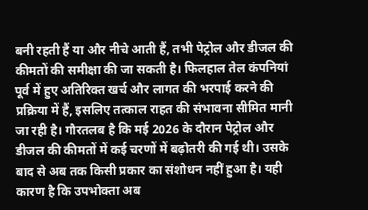बनी रहती हैं या और नीचे आती हैं, तभी पेट्रोल और डीजल की कीमतों की समीक्षा की जा सकती है। फिलहाल तेल कंपनियां पूर्व में हुए अतिरिक्त खर्च और लागत की भरपाई करने की प्रक्रिया में हैं, इसलिए तत्काल राहत की संभावना सीमित मानी जा रही है। गौरतलब है कि मई 2026 के दौरान पेट्रोल और डीजल की कीमतों में कई चरणों में बढ़ोतरी की गई थी। उसके बाद से अब तक किसी प्रकार का संशोधन नहीं हुआ है। यही कारण है कि उपभोक्ता अब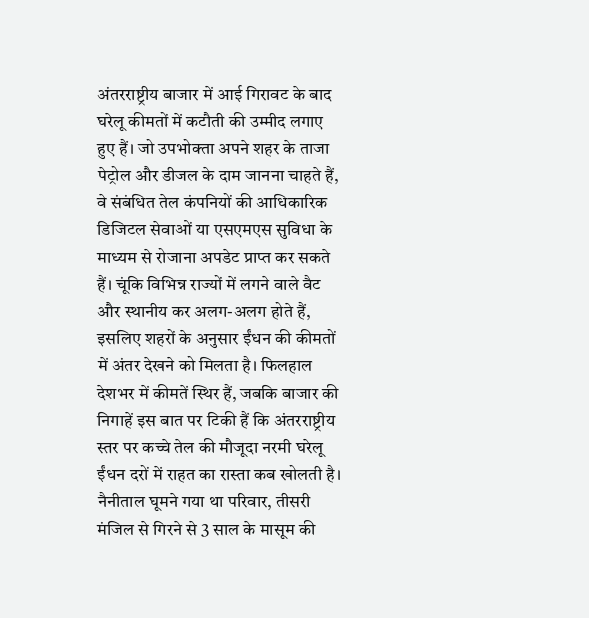अंतरराष्ट्रीय बाजार में आई गिरावट के बाद घरेलू कीमतों में कटौती की उम्मीद लगाए हुए हैं। जो उपभोक्ता अपने शहर के ताजा पेट्रोल और डीजल के दाम जानना चाहते हैं, वे संबंधित तेल कंपनियों की आधिकारिक डिजिटल सेवाओं या एसएमएस सुविधा के माध्यम से रोजाना अपडेट प्राप्त कर सकते हैं। चूंकि विभिन्न राज्यों में लगने वाले वैट और स्थानीय कर अलग-अलग होते हैं, इसलिए शहरों के अनुसार ईंधन की कीमतों में अंतर देखने को मिलता है। फिलहाल देशभर में कीमतें स्थिर हैं, जबकि बाजार की निगाहें इस बात पर टिकी हैं कि अंतरराष्ट्रीय स्तर पर कच्चे तेल की मौजूदा नरमी घरेलू ईंधन दरों में राहत का रास्ता कब खोलती है।
नैनीताल घूमने गया था परिवार, तीसरी मंजिल से गिरने से 3 साल के मासूम की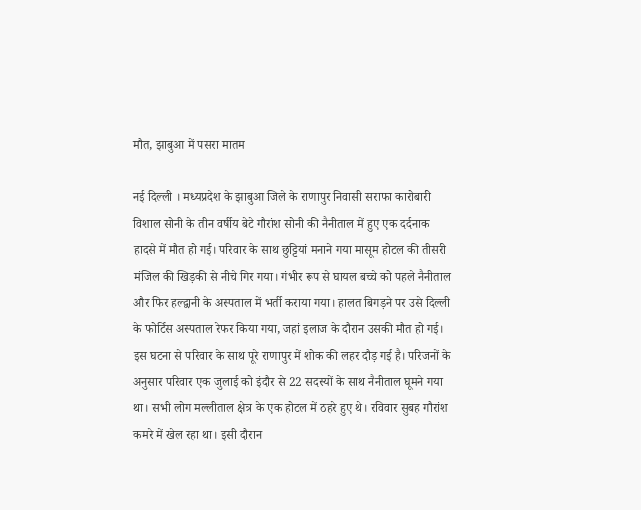मौत, झाबुआ में पसरा मातम

नई दिल्ली । मध्यप्रदेश के झाबुआ जिले के राणापुर निवासी सराफा कारोबारी विशाल सोनी के तीन वर्षीय बेटे गौरांश सोनी की नैनीताल में हुए एक दर्दनाक हादसे में मौत हो गई। परिवार के साथ छुट्टियां मनाने गया मासूम होटल की तीसरी मंजिल की खिड़की से नीचे गिर गया। गंभीर रूप से घायल बच्चे को पहले नैनीताल और फिर हल्द्वानी के अस्पताल में भर्ती कराया गया। हालत बिगड़ने पर उसे दिल्ली के फोर्टिस अस्पताल रेफर किया गया, जहां इलाज के दौरान उसकी मौत हो गई। इस घटना से परिवार के साथ पूरे राणापुर में शोक की लहर दौड़ गई है। परिजनों के अनुसार परिवार एक जुलाई को इंदौर से 22 सदस्यों के साथ नैनीताल घूमने गया था। सभी लोग मल्लीताल क्षेत्र के एक होटल में ठहरे हुए थे। रविवार सुबह गौरांश कमरे में खेल रहा था। इसी दौरान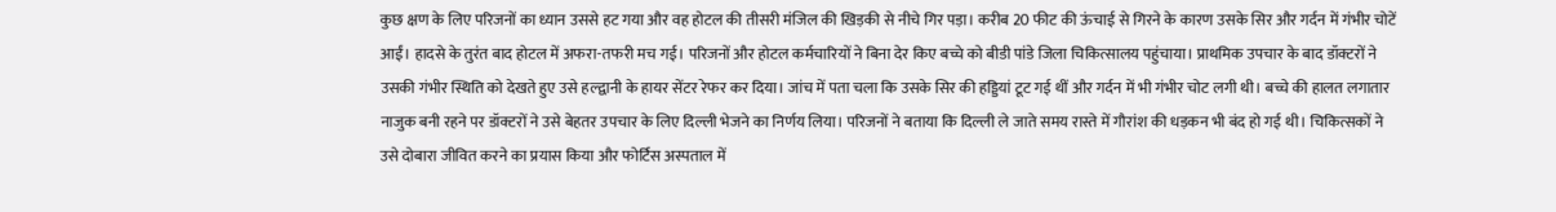कुछ क्षण के लिए परिजनों का ध्यान उससे हट गया और वह होटल की तीसरी मंजिल की खिड़की से नीचे गिर पड़ा। करीब 20 फीट की ऊंचाई से गिरने के कारण उसके सिर और गर्दन में गंभीर चोटें आईं। हादसे के तुरंत बाद होटल में अफरा-तफरी मच गई। परिजनों और होटल कर्मचारियों ने बिना देर किए बच्चे को बीडी पांडे जिला चिकित्सालय पहुंचाया। प्राथमिक उपचार के बाद डॉक्टरों ने उसकी गंभीर स्थिति को देखते हुए उसे हल्द्वानी के हायर सेंटर रेफर कर दिया। जांच में पता चला कि उसके सिर की हड्डियां टूट गई थीं और गर्दन में भी गंभीर चोट लगी थी। बच्चे की हालत लगातार नाजुक बनी रहने पर डॉक्टरों ने उसे बेहतर उपचार के लिए दिल्ली भेजने का निर्णय लिया। परिजनों ने बताया कि दिल्ली ले जाते समय रास्ते में गौरांश की धड़कन भी बंद हो गई थी। चिकित्सकों ने उसे दोबारा जीवित करने का प्रयास किया और फोर्टिस अस्पताल में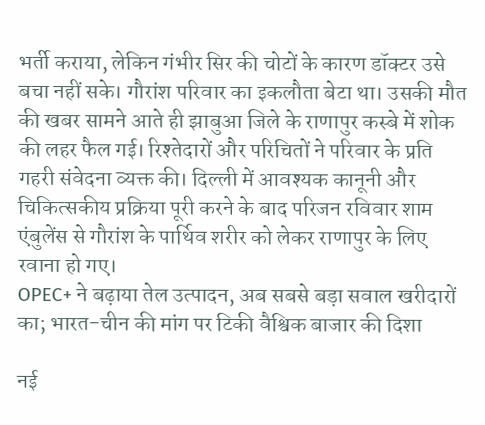भर्ती कराया, लेकिन गंभीर सिर की चोटों के कारण डॉक्टर उसे बचा नहीं सके। गौरांश परिवार का इकलौता बेटा था। उसकी मौत की खबर सामने आते ही झाबुआ जिले के राणापुर कस्बे में शोक की लहर फैल गई। रिश्तेदारों और परिचितों ने परिवार के प्रति गहरी संवेदना व्यक्त की। दिल्ली में आवश्यक कानूनी और चिकित्सकीय प्रक्रिया पूरी करने के बाद परिजन रविवार शाम एंबुलेंस से गौरांश के पार्थिव शरीर को लेकर राणापुर के लिए रवाना हो गए।
OPEC+ ने बढ़ाया तेल उत्पादन, अब सबसे बड़ा सवाल खरीदारों का; भारत-चीन की मांग पर टिकी वैश्विक बाजार की दिशा

नई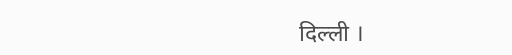दिल्ली ।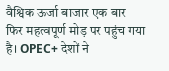वैश्विक ऊर्जा बाजार एक बार फिर महत्वपूर्ण मोड़ पर पहुंच गया है। OPEC+ देशों ने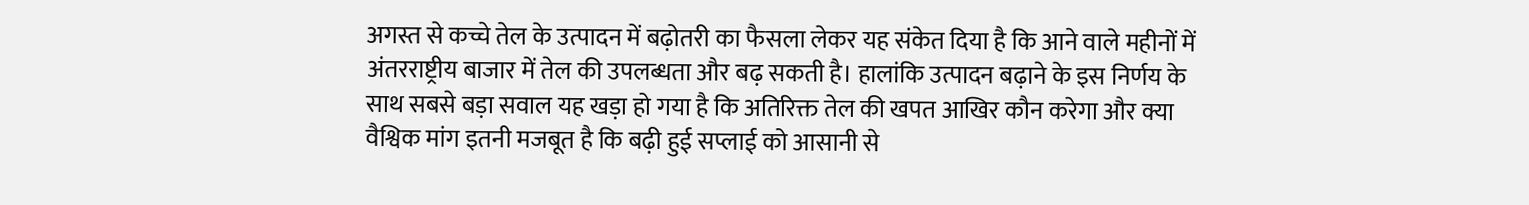अगस्त से कच्चे तेल के उत्पादन में बढ़ोतरी का फैसला लेकर यह संकेत दिया है कि आने वाले महीनों में अंतरराष्ट्रीय बाजार में तेल की उपलब्धता और बढ़ सकती है। हालांकि उत्पादन बढ़ाने के इस निर्णय के साथ सबसे बड़ा सवाल यह खड़ा हो गया है कि अतिरिक्त तेल की खपत आखिर कौन करेगा और क्या वैश्विक मांग इतनी मजबूत है कि बढ़ी हुई सप्लाई को आसानी से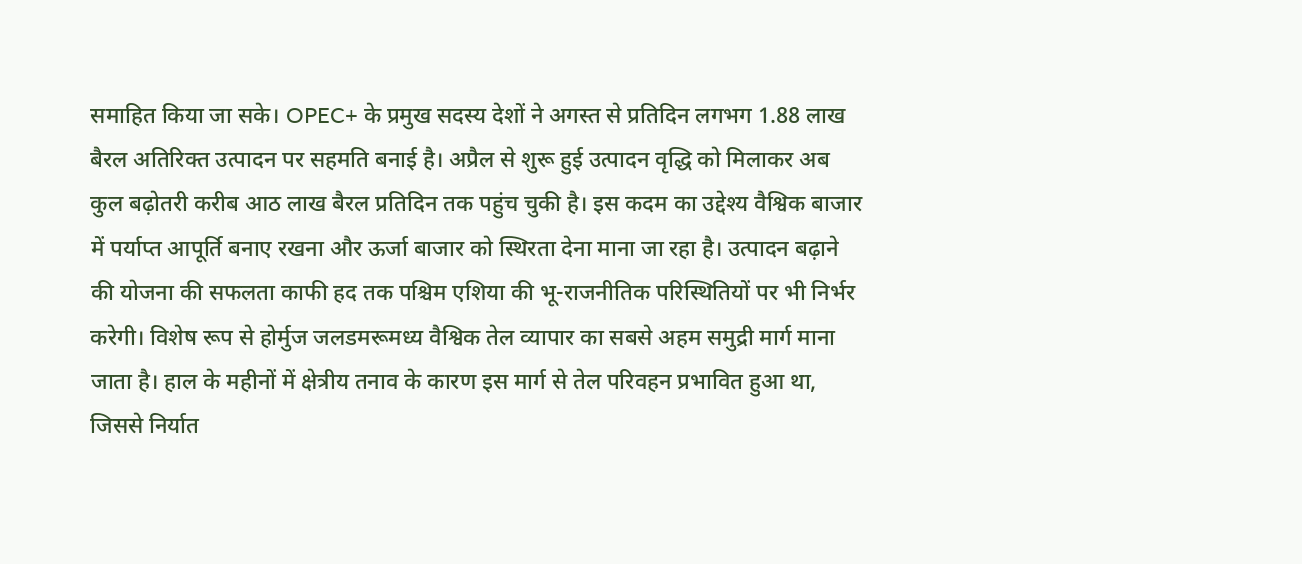समाहित किया जा सके। OPEC+ के प्रमुख सदस्य देशों ने अगस्त से प्रतिदिन लगभग 1.88 लाख बैरल अतिरिक्त उत्पादन पर सहमति बनाई है। अप्रैल से शुरू हुई उत्पादन वृद्धि को मिलाकर अब कुल बढ़ोतरी करीब आठ लाख बैरल प्रतिदिन तक पहुंच चुकी है। इस कदम का उद्देश्य वैश्विक बाजार में पर्याप्त आपूर्ति बनाए रखना और ऊर्जा बाजार को स्थिरता देना माना जा रहा है। उत्पादन बढ़ाने की योजना की सफलता काफी हद तक पश्चिम एशिया की भू-राजनीतिक परिस्थितियों पर भी निर्भर करेगी। विशेष रूप से होर्मुज जलडमरूमध्य वैश्विक तेल व्यापार का सबसे अहम समुद्री मार्ग माना जाता है। हाल के महीनों में क्षेत्रीय तनाव के कारण इस मार्ग से तेल परिवहन प्रभावित हुआ था, जिससे निर्यात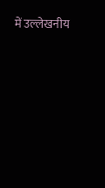में उल्लेखनीय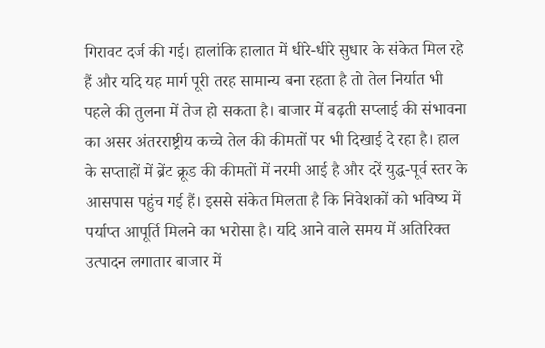गिरावट दर्ज की गई। हालांकि हालात में धीरे-धीरे सुधार के संकेत मिल रहे हैं और यदि यह मार्ग पूरी तरह सामान्य बना रहता है तो तेल निर्यात भी पहले की तुलना में तेज हो सकता है। बाजार में बढ़ती सप्लाई की संभावना का असर अंतरराष्ट्रीय कच्चे तेल की कीमतों पर भी दिखाई दे रहा है। हाल के सप्ताहों में ब्रेंट क्रूड की कीमतों में नरमी आई है और दरें युद्ध-पूर्व स्तर के आसपास पहुंच गई हैं। इससे संकेत मिलता है कि निवेशकों को भविष्य में पर्याप्त आपूर्ति मिलने का भरोसा है। यदि आने वाले समय में अतिरिक्त उत्पादन लगातार बाजार में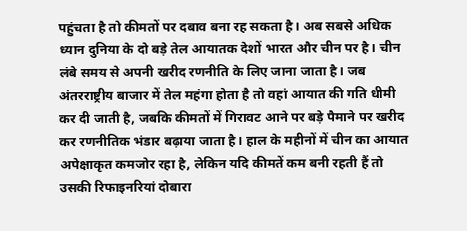पहुंचता है तो कीमतों पर दबाव बना रह सकता है। अब सबसे अधिक ध्यान दुनिया के दो बड़े तेल आयातक देशों भारत और चीन पर है। चीन लंबे समय से अपनी खरीद रणनीति के लिए जाना जाता है। जब अंतरराष्ट्रीय बाजार में तेल महंगा होता है तो वहां आयात की गति धीमी कर दी जाती है, जबकि कीमतों में गिरावट आने पर बड़े पैमाने पर खरीद कर रणनीतिक भंडार बढ़ाया जाता है। हाल के महीनों में चीन का आयात अपेक्षाकृत कमजोर रहा है, लेकिन यदि कीमतें कम बनी रहती हैं तो उसकी रिफाइनरियां दोबारा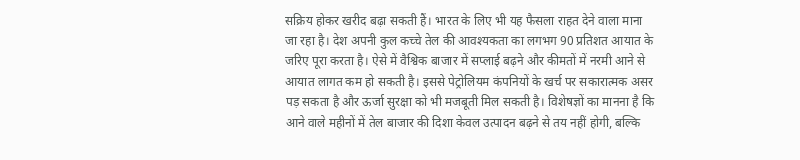सक्रिय होकर खरीद बढ़ा सकती हैं। भारत के लिए भी यह फैसला राहत देने वाला माना जा रहा है। देश अपनी कुल कच्चे तेल की आवश्यकता का लगभग 90 प्रतिशत आयात के जरिए पूरा करता है। ऐसे में वैश्विक बाजार में सप्लाई बढ़ने और कीमतों में नरमी आने से आयात लागत कम हो सकती है। इससे पेट्रोलियम कंपनियों के खर्च पर सकारात्मक असर पड़ सकता है और ऊर्जा सुरक्षा को भी मजबूती मिल सकती है। विशेषज्ञों का मानना है कि आने वाले महीनों में तेल बाजार की दिशा केवल उत्पादन बढ़ने से तय नहीं होगी, बल्कि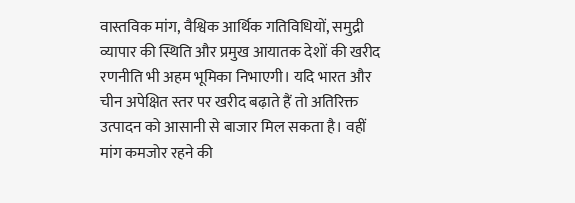वास्तविक मांग, वैश्विक आर्थिक गतिविधियों, समुद्री व्यापार की स्थिति और प्रमुख आयातक देशों की खरीद रणनीति भी अहम भूमिका निभाएगी। यदि भारत और चीन अपेक्षित स्तर पर खरीद बढ़ाते हैं तो अतिरिक्त उत्पादन को आसानी से बाजार मिल सकता है। वहीं मांग कमजोर रहने की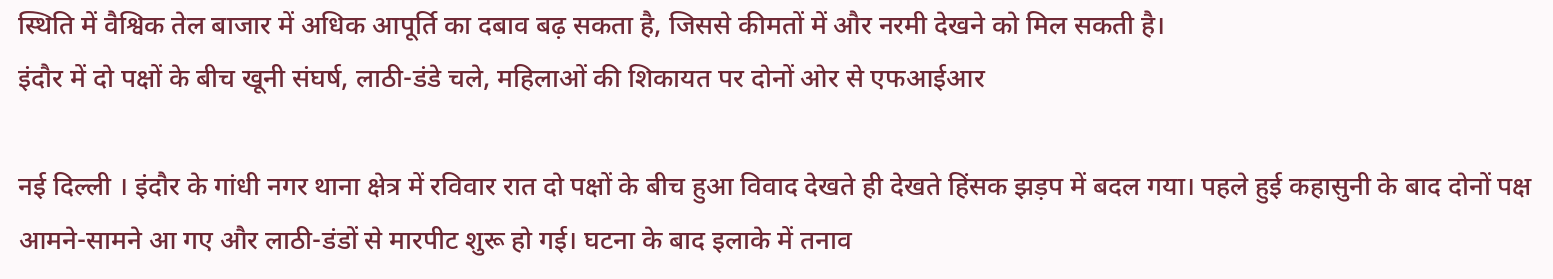स्थिति में वैश्विक तेल बाजार में अधिक आपूर्ति का दबाव बढ़ सकता है, जिससे कीमतों में और नरमी देखने को मिल सकती है।
इंदौर में दो पक्षों के बीच खूनी संघर्ष, लाठी-डंडे चले, महिलाओं की शिकायत पर दोनों ओर से एफआईआर

नई दिल्ली । इंदौर के गांधी नगर थाना क्षेत्र में रविवार रात दो पक्षों के बीच हुआ विवाद देखते ही देखते हिंसक झड़प में बदल गया। पहले हुई कहासुनी के बाद दोनों पक्ष आमने-सामने आ गए और लाठी-डंडों से मारपीट शुरू हो गई। घटना के बाद इलाके में तनाव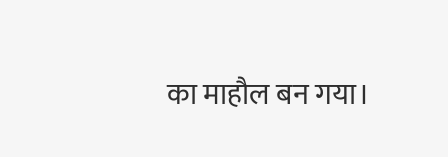का माहौल बन गया।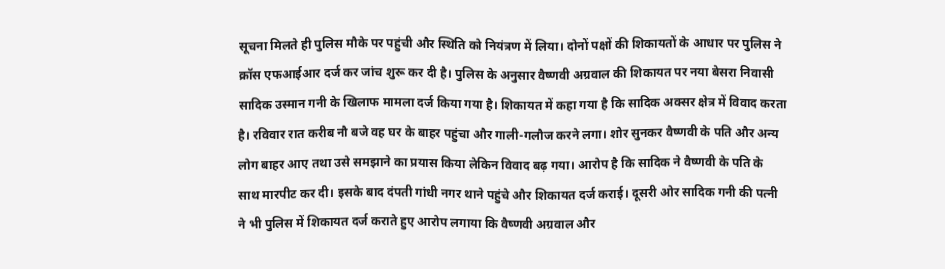सूचना मिलते ही पुलिस मौके पर पहुंची और स्थिति को नियंत्रण में लिया। दोनों पक्षों की शिकायतों के आधार पर पुलिस ने क्रॉस एफआईआर दर्ज कर जांच शुरू कर दी है। पुलिस के अनुसार वैष्णवी अग्रवाल की शिकायत पर नया बेसरा निवासी सादिक उस्मान गनी के खिलाफ मामला दर्ज किया गया है। शिकायत में कहा गया है कि सादिक अक्सर क्षेत्र में विवाद करता है। रविवार रात करीब नौ बजे वह घर के बाहर पहुंचा और गाली-गलौज करने लगा। शोर सुनकर वैष्णवी के पति और अन्य लोग बाहर आए तथा उसे समझाने का प्रयास किया लेकिन विवाद बढ़ गया। आरोप है कि सादिक ने वैष्णवी के पति के साथ मारपीट कर दी। इसके बाद दंपती गांधी नगर थाने पहुंचे और शिकायत दर्ज कराई। दूसरी ओर सादिक गनी की पत्नी ने भी पुलिस में शिकायत दर्ज कराते हुए आरोप लगाया कि वैष्णवी अग्रवाल और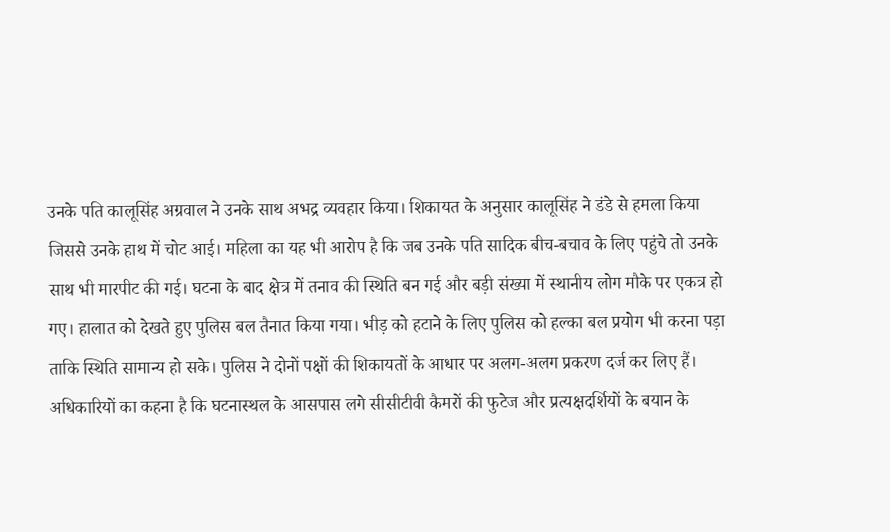उनके पति कालूसिंह अग्रवाल ने उनके साथ अभद्र व्यवहार किया। शिकायत के अनुसार कालूसिंह ने डंडे से हमला किया जिससे उनके हाथ में चोट आई। महिला का यह भी आरोप है कि जब उनके पति सादिक बीच-बचाव के लिए पहुंचे तो उनके साथ भी मारपीट की गई। घटना के बाद क्षेत्र में तनाव की स्थिति बन गई और बड़ी संख्या में स्थानीय लोग मौके पर एकत्र हो गए। हालात को देखते हुए पुलिस बल तैनात किया गया। भीड़ को हटाने के लिए पुलिस को हल्का बल प्रयोग भी करना पड़ा ताकि स्थिति सामान्य हो सके। पुलिस ने दोनों पक्षों की शिकायतों के आधार पर अलग-अलग प्रकरण दर्ज कर लिए हैं। अधिकारियों का कहना है कि घटनास्थल के आसपास लगे सीसीटीवी कैमरों की फुटेज और प्रत्यक्षदर्शियों के बयान के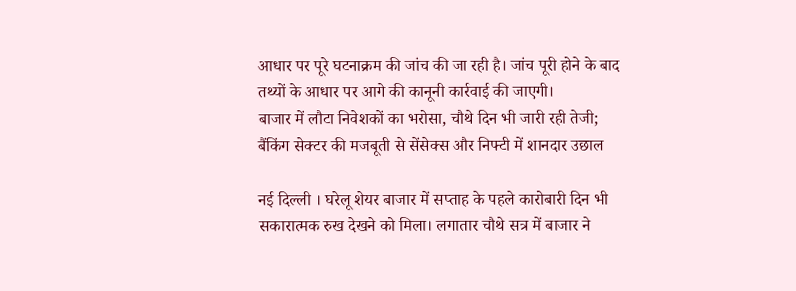आधार पर पूरे घटनाक्रम की जांच की जा रही है। जांच पूरी होने के बाद तथ्यों के आधार पर आगे की कानूनी कार्रवाई की जाएगी।
बाजार में लौटा निवेशकों का भरोसा, चौथे दिन भी जारी रही तेजी; बैंकिंग सेक्टर की मजबूती से सेंसेक्स और निफ्टी में शानदार उछाल

नई दिल्ली । घरेलू शेयर बाजार में सप्ताह के पहले कारोबारी दिन भी सकारात्मक रुख देखने को मिला। लगातार चौथे सत्र में बाजार ने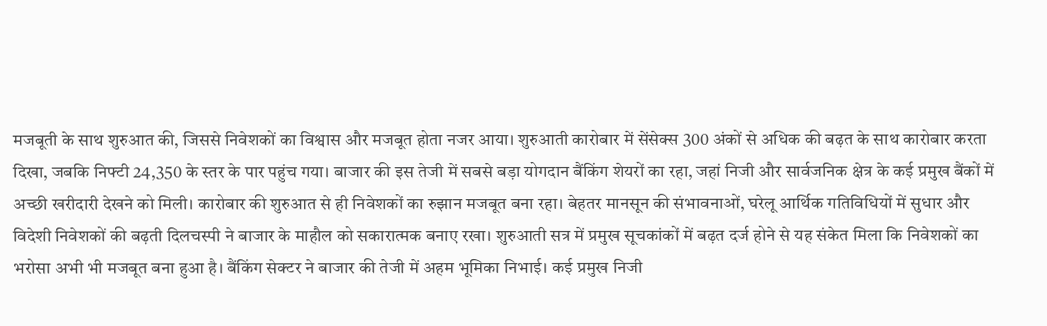मजबूती के साथ शुरुआत की, जिससे निवेशकों का विश्वास और मजबूत होता नजर आया। शुरुआती कारोबार में सेंसेक्स 300 अंकों से अधिक की बढ़त के साथ कारोबार करता दिखा, जबकि निफ्टी 24,350 के स्तर के पार पहुंच गया। बाजार की इस तेजी में सबसे बड़ा योगदान बैंकिंग शेयरों का रहा, जहां निजी और सार्वजनिक क्षेत्र के कई प्रमुख बैंकों में अच्छी खरीदारी देखने को मिली। कारोबार की शुरुआत से ही निवेशकों का रुझान मजबूत बना रहा। बेहतर मानसून की संभावनाओं, घरेलू आर्थिक गतिविधियों में सुधार और विदेशी निवेशकों की बढ़ती दिलचस्पी ने बाजार के माहौल को सकारात्मक बनाए रखा। शुरुआती सत्र में प्रमुख सूचकांकों में बढ़त दर्ज होने से यह संकेत मिला कि निवेशकों का भरोसा अभी भी मजबूत बना हुआ है। बैंकिंग सेक्टर ने बाजार की तेजी में अहम भूमिका निभाई। कई प्रमुख निजी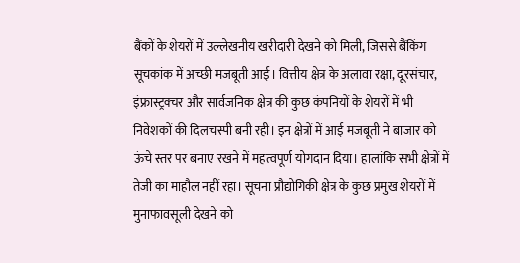बैंकों के शेयरों में उल्लेखनीय खरीदारी देखने को मिली, जिससे बैंकिंग सूचकांक में अच्छी मजबूती आई। वित्तीय क्षेत्र के अलावा रक्षा, दूरसंचार, इंफ्रास्ट्रक्चर और सार्वजनिक क्षेत्र की कुछ कंपनियों के शेयरों में भी निवेशकों की दिलचस्पी बनी रही। इन क्षेत्रों में आई मजबूती ने बाजार को ऊंचे स्तर पर बनाए रखने में महत्वपूर्ण योगदान दिया। हालांकि सभी क्षेत्रों में तेजी का माहौल नहीं रहा। सूचना प्रौद्योगिकी क्षेत्र के कुछ प्रमुख शेयरों में मुनाफावसूली देखने को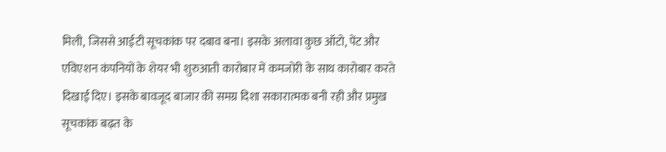मिली, जिससे आईटी सूचकांक पर दबाव बना। इसके अलावा कुछ ऑटो, पेंट और एविएशन कंपनियों के शेयर भी शुरुआती कारोबार में कमजोरी के साथ कारोबार करते दिखाई दिए। इसके बावजूद बाजार की समग्र दिशा सकारात्मक बनी रही और प्रमुख सूचकांक बढ़त के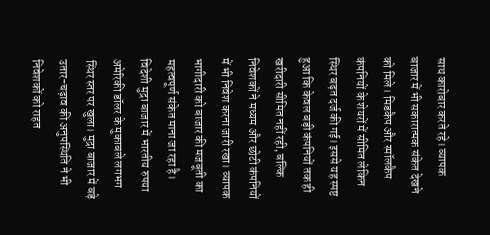साथ कारोबार करते रहे। व्यापक बाजार में भी सकारात्मक संकेत देखने को मिले। मिडकैप और स्मॉलकैप कंपनियों के शेयरों में सीमित लेकिन स्थिर बढ़त दर्ज की गई। इससे यह स्पष्ट हुआ कि केवल बड़ी कंपनियों तक ही खरीदारी सीमित नहीं रही, बल्कि निवेशकों ने मध्यम और छोटी कंपनियों में भी निवेश करना जारी रखा। व्यापक भागीदारी को बाजार की मजबूती का महत्वपूर्ण संकेत माना जा रहा है। विदेशी मुद्रा बाजार में भारतीय रुपया अमेरिकी डॉलर के मुकाबले लगभग स्थिर स्तर पर खुला। मुद्रा बाजार में बड़े उतार-चढ़ाव की अनुपस्थिति ने भी निवेशकों को राहत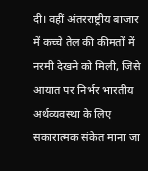दी। वहीं अंतरराष्ट्रीय बाजार में कच्चे तेल की कीमतों में नरमी देखने को मिली, जिसे आयात पर निर्भर भारतीय अर्थव्यवस्था के लिए सकारात्मक संकेत माना जा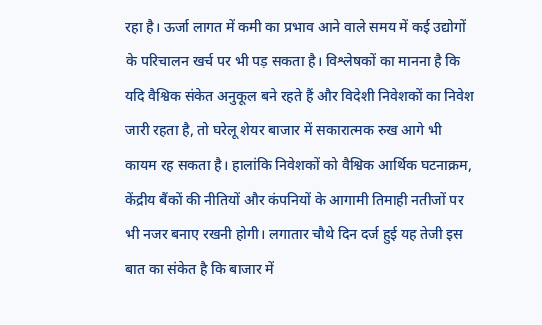रहा है। ऊर्जा लागत में कमी का प्रभाव आने वाले समय में कई उद्योगों के परिचालन खर्च पर भी पड़ सकता है। विश्लेषकों का मानना है कि यदि वैश्विक संकेत अनुकूल बने रहते हैं और विदेशी निवेशकों का निवेश जारी रहता है, तो घरेलू शेयर बाजार में सकारात्मक रुख आगे भी कायम रह सकता है। हालांकि निवेशकों को वैश्विक आर्थिक घटनाक्रम, केंद्रीय बैंकों की नीतियों और कंपनियों के आगामी तिमाही नतीजों पर भी नजर बनाए रखनी होगी। लगातार चौथे दिन दर्ज हुई यह तेजी इस बात का संकेत है कि बाजार में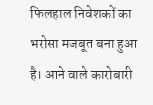फिलहाल निवेशकों का भरोसा मजबूत बना हुआ है। आने वाले कारोबारी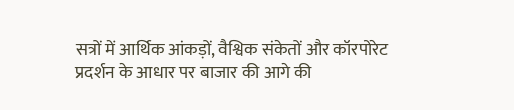सत्रों में आर्थिक आंकड़ों, वैश्विक संकेतों और कॉरपोरेट प्रदर्शन के आधार पर बाजार की आगे की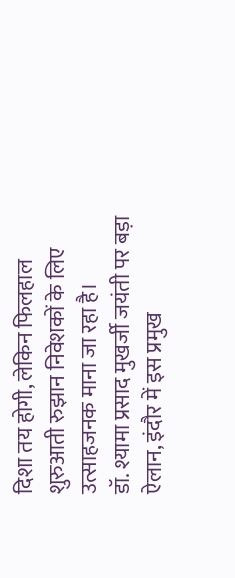दिशा तय होगी, लेकिन फिलहाल शुरुआती रुझान निवेशकों के लिए उत्साहजनक माना जा रहा है।
डॉ. श्यामा प्रसाद मुखर्जी जयंती पर बड़ा ऐलान, इंदौर में इस प्रमुख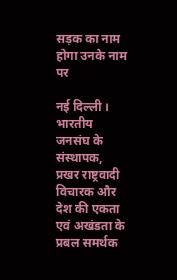सड़क का नाम होगा उनके नाम पर

नई दिल्ली । भारतीय जनसंघ के संस्थापक, प्रखर राष्ट्रवादी विचारक और देश की एकता एवं अखंडता के प्रबल समर्थक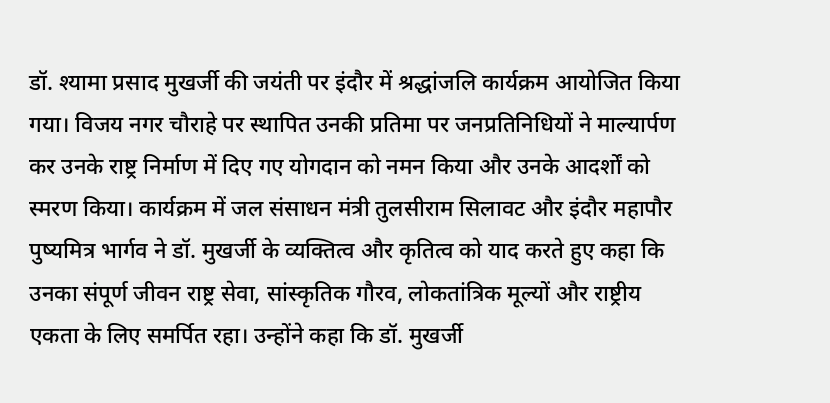डॉ. श्यामा प्रसाद मुखर्जी की जयंती पर इंदौर में श्रद्धांजलि कार्यक्रम आयोजित किया गया। विजय नगर चौराहे पर स्थापित उनकी प्रतिमा पर जनप्रतिनिधियों ने माल्यार्पण कर उनके राष्ट्र निर्माण में दिए गए योगदान को नमन किया और उनके आदर्शों को स्मरण किया। कार्यक्रम में जल संसाधन मंत्री तुलसीराम सिलावट और इंदौर महापौर पुष्यमित्र भार्गव ने डॉ. मुखर्जी के व्यक्तित्व और कृतित्व को याद करते हुए कहा कि उनका संपूर्ण जीवन राष्ट्र सेवा, सांस्कृतिक गौरव, लोकतांत्रिक मूल्यों और राष्ट्रीय एकता के लिए समर्पित रहा। उन्होंने कहा कि डॉ. मुखर्जी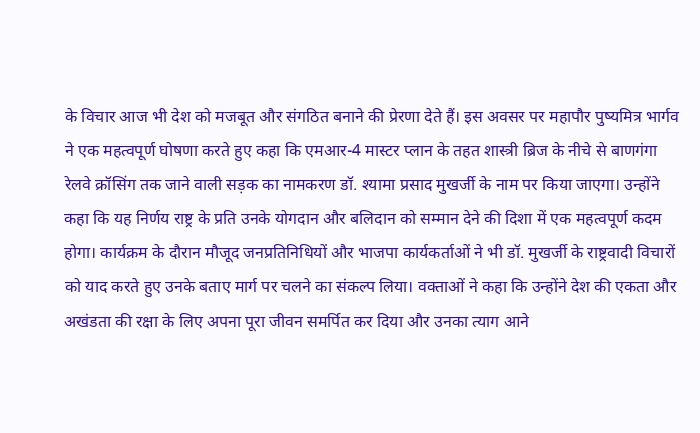के विचार आज भी देश को मजबूत और संगठित बनाने की प्रेरणा देते हैं। इस अवसर पर महापौर पुष्यमित्र भार्गव ने एक महत्वपूर्ण घोषणा करते हुए कहा कि एमआर-4 मास्टर प्लान के तहत शास्त्री ब्रिज के नीचे से बाणगंगा रेलवे क्रॉसिंग तक जाने वाली सड़क का नामकरण डॉ. श्यामा प्रसाद मुखर्जी के नाम पर किया जाएगा। उन्होंने कहा कि यह निर्णय राष्ट्र के प्रति उनके योगदान और बलिदान को सम्मान देने की दिशा में एक महत्वपूर्ण कदम होगा। कार्यक्रम के दौरान मौजूद जनप्रतिनिधियों और भाजपा कार्यकर्ताओं ने भी डॉ. मुखर्जी के राष्ट्रवादी विचारों को याद करते हुए उनके बताए मार्ग पर चलने का संकल्प लिया। वक्ताओं ने कहा कि उन्होंने देश की एकता और अखंडता की रक्षा के लिए अपना पूरा जीवन समर्पित कर दिया और उनका त्याग आने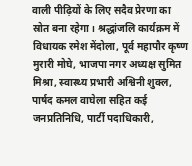वाली पीढ़ियों के लिए सदैव प्रेरणा का स्रोत बना रहेगा। श्रद्धांजलि कार्यक्रम में विधायक रमेश मेंदोला, पूर्व महापौर कृष्ण मुरारी मोघे, भाजपा नगर अध्यक्ष सुमित मिश्रा, स्वास्थ्य प्रभारी अश्विनी शुक्ल, पार्षद कमल वाघेला सहित कई जनप्रतिनिधि, पार्टी पदाधिकारी,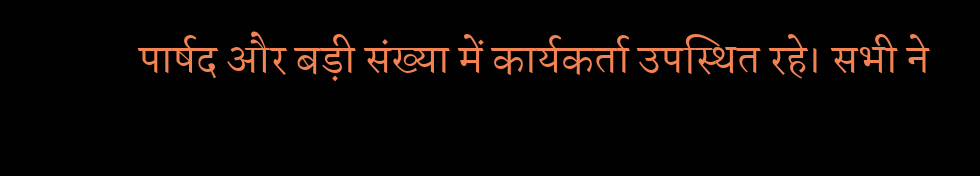पार्षद और बड़ी संख्या में कार्यकर्ता उपस्थित रहे। सभी ने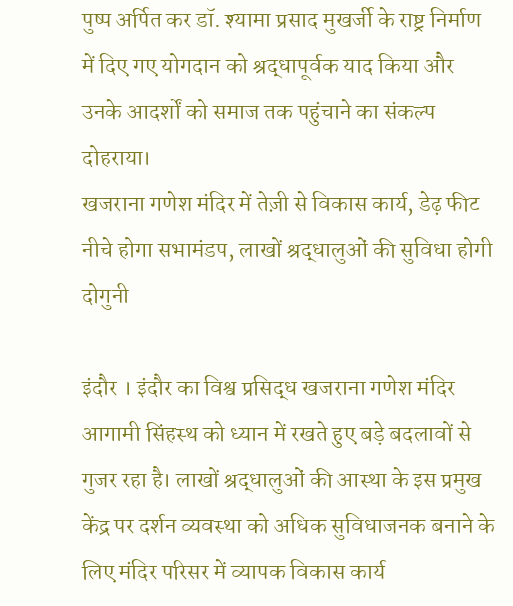पुष्प अर्पित कर डॉ. श्यामा प्रसाद मुखर्जी के राष्ट्र निर्माण में दिए गए योगदान को श्रद्धापूर्वक याद किया और उनके आदर्शों को समाज तक पहुंचाने का संकल्प दोहराया।
खजराना गणेश मंदिर में तेज़ी से विकास कार्य, डेढ़ फीट नीचे होगा सभामंडप, लाखों श्रद्धालुओं की सुविधा होगी दोगुनी

इंदौर । इंदौर का विश्व प्रसिद्ध खजराना गणेश मंदिर आगामी सिंहस्थ को ध्यान में रखते हुए बड़े बदलावों से गुजर रहा है। लाखों श्रद्धालुओं की आस्था के इस प्रमुख केंद्र पर दर्शन व्यवस्था को अधिक सुविधाजनक बनाने के लिए मंदिर परिसर में व्यापक विकास कार्य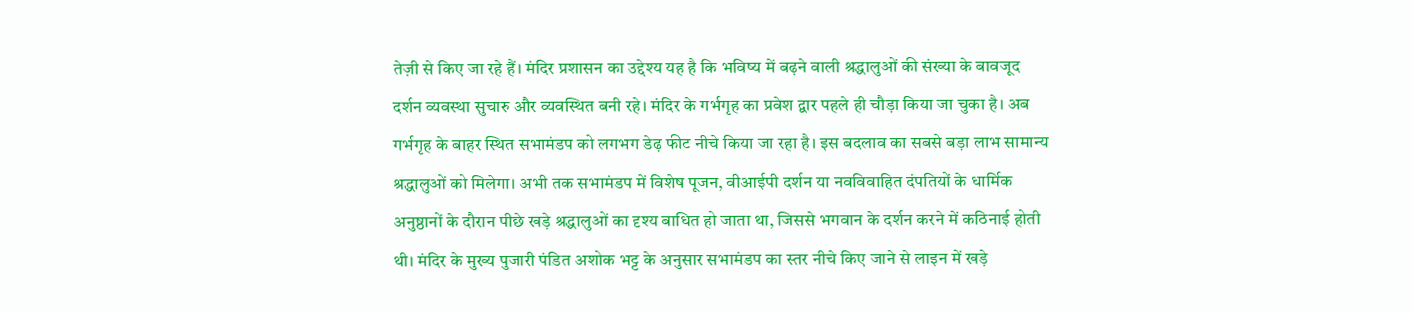तेज़ी से किए जा रहे हैं। मंदिर प्रशासन का उद्देश्य यह है कि भविष्य में बढ़ने वाली श्रद्धालुओं की संख्या के बावजूद दर्शन व्यवस्था सुचारु और व्यवस्थित बनी रहे। मंदिर के गर्भगृह का प्रवेश द्वार पहले ही चौड़ा किया जा चुका है। अब गर्भगृह के बाहर स्थित सभामंडप को लगभग डेढ़ फीट नीचे किया जा रहा है। इस बदलाव का सबसे बड़ा लाभ सामान्य श्रद्धालुओं को मिलेगा। अभी तक सभामंडप में विशेष पूजन, वीआईपी दर्शन या नवविवाहित दंपतियों के धार्मिक अनुष्ठानों के दौरान पीछे खड़े श्रद्धालुओं का दृश्य बाधित हो जाता था, जिससे भगवान के दर्शन करने में कठिनाई होती थी। मंदिर के मुख्य पुजारी पंडित अशोक भट्ट के अनुसार सभामंडप का स्तर नीचे किए जाने से लाइन में खड़े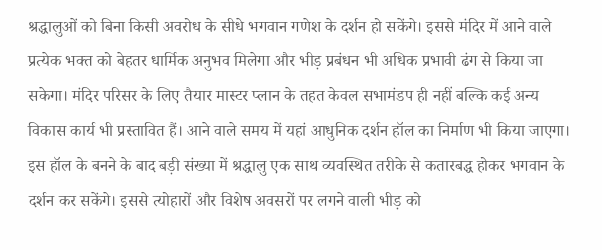श्रद्धालुओं को बिना किसी अवरोध के सीधे भगवान गणेश के दर्शन हो सकेंगे। इससे मंदिर में आने वाले प्रत्येक भक्त को बेहतर धार्मिक अनुभव मिलेगा और भीड़ प्रबंधन भी अधिक प्रभावी ढंग से किया जा सकेगा। मंदिर परिसर के लिए तैयार मास्टर प्लान के तहत केवल सभामंडप ही नहीं बल्कि कई अन्य विकास कार्य भी प्रस्तावित हैं। आने वाले समय में यहां आधुनिक दर्शन हॉल का निर्माण भी किया जाएगा। इस हॉल के बनने के बाद बड़ी संख्या में श्रद्धालु एक साथ व्यवस्थित तरीके से कतारबद्ध होकर भगवान के दर्शन कर सकेंगे। इससे त्योहारों और विशेष अवसरों पर लगने वाली भीड़ को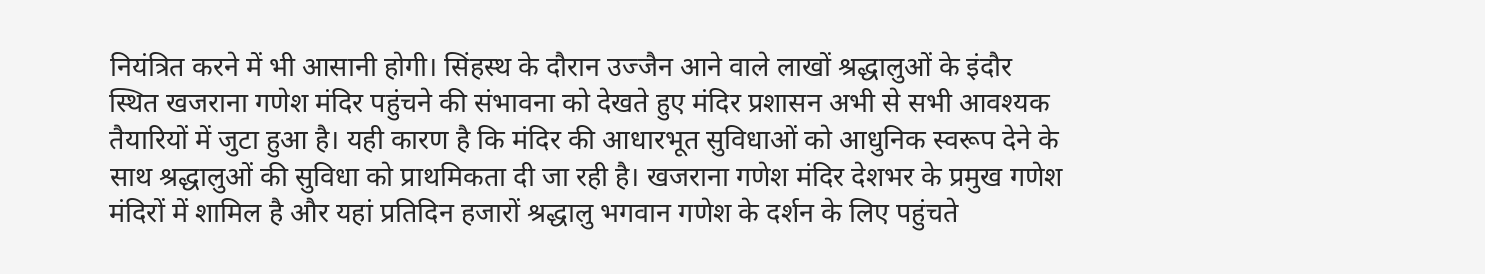नियंत्रित करने में भी आसानी होगी। सिंहस्थ के दौरान उज्जैन आने वाले लाखों श्रद्धालुओं के इंदौर स्थित खजराना गणेश मंदिर पहुंचने की संभावना को देखते हुए मंदिर प्रशासन अभी से सभी आवश्यक तैयारियों में जुटा हुआ है। यही कारण है कि मंदिर की आधारभूत सुविधाओं को आधुनिक स्वरूप देने के साथ श्रद्धालुओं की सुविधा को प्राथमिकता दी जा रही है। खजराना गणेश मंदिर देशभर के प्रमुख गणेश मंदिरों में शामिल है और यहां प्रतिदिन हजारों श्रद्धालु भगवान गणेश के दर्शन के लिए पहुंचते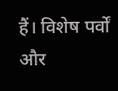हैं। विशेष पर्वों और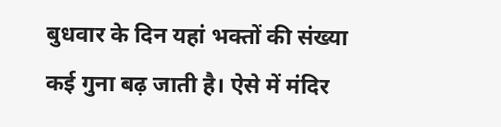बुधवार के दिन यहां भक्तों की संख्या कई गुना बढ़ जाती है। ऐसे में मंदिर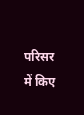परिसर में किए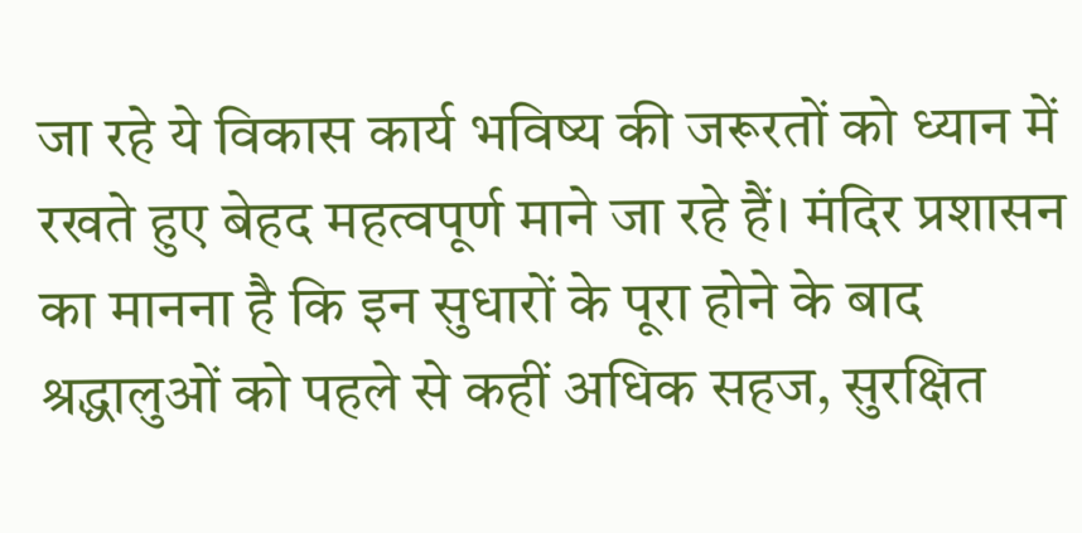जा रहे ये विकास कार्य भविष्य की जरूरतों को ध्यान में रखते हुए बेहद महत्वपूर्ण माने जा रहे हैं। मंदिर प्रशासन का मानना है कि इन सुधारों के पूरा होने के बाद श्रद्धालुओं को पहले से कहीं अधिक सहज, सुरक्षित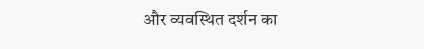और व्यवस्थित दर्शन का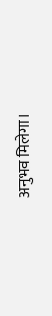अनुभव मिलेगा।